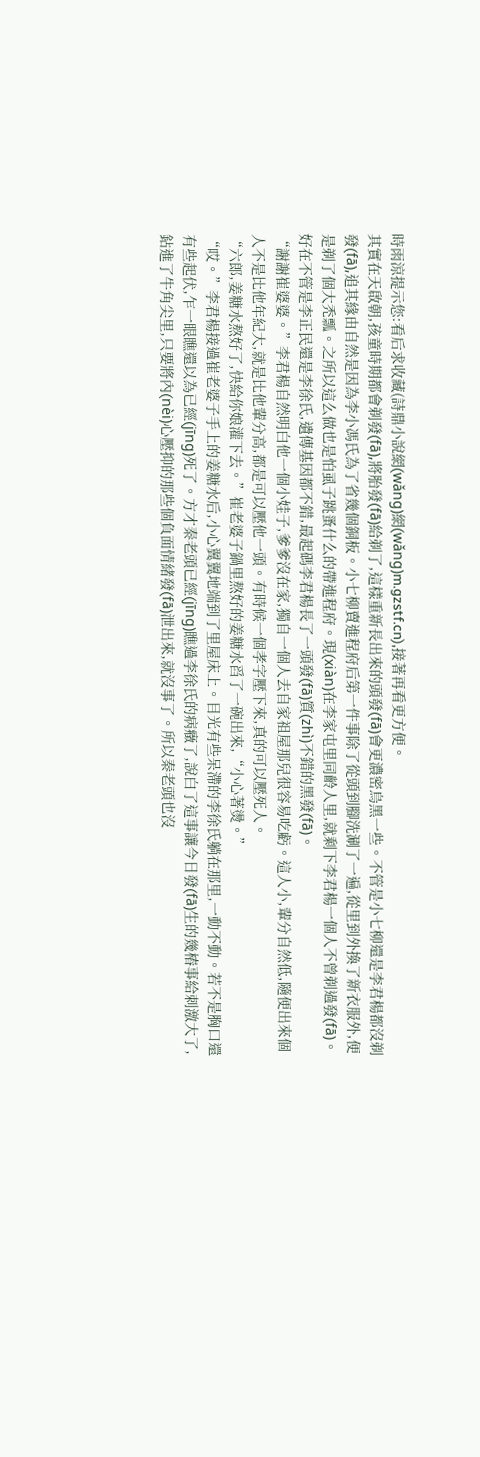時雨涼提示您:看后求收藏(詩鼎小說網(wǎng)網(wǎng)m.gzstf.cn),接著再看更方便。
其實在天啟朝,孩童時期都會剃發(fā),將胎發(fā)給剃了,這樣重新長出來的頭發(fā)會更濃密烏黑一些。不管是小七柳還是李君楊都沒剃發(fā),追其緣由自然是因為李小馮氏為了省幾個銅板。小七柳賣進程府后第一件事除了從頭到腳洗涮了一遍,從里到外換了新衣服外,便是剃了個大禿瓢。之所以這么做也是怕虱子跳蚤什么的帶進程府。現(xiàn)在李家屯里同齡人里,就剩下李君楊一個人不曾剃過發(fā)。好在不管是李正民還是李徐氏,遺傳基因都不錯,最起碼李君楊長了一頭發(fā)質(zhì)不錯的黑發(fā)。
“謝謝崔婆婆。”李君楊自然明白他一個小娃子,爹爹沒在家,獨自一個人去自家祖屋那兒很容易吃虧。這人小,輩分自然低,隨便出來個人不是比他年紀大,就是比他輩分高,都是可以壓他一頭。有時候一個孝字壓下來,真的可以壓死人。
“六郎,姜糖水熬好了,快給你娘灌下去。”崔老婆子鍋里熬好的姜糖水舀了一碗出來,“小心著燙。”
“哎。”李君楊接過崔老婆子手上的姜糖水后,小心翼翼地端到了里屋床上。目光有些呆滯的李徐氏躺在那里,一動不動。若不是胸口還有些起伏,乍一眼瞧還以為已經(jīng)死了。方才秦老頭已經(jīng)瞧過李徐氏的病癥了,說白了這事讓今日發(fā)生的幾樁事給刺激大了,鉆進了牛角尖里,只要將內(nèi)心壓抑的那些個負面情緒發(fā)泄出來,就沒事了。所以秦老頭也沒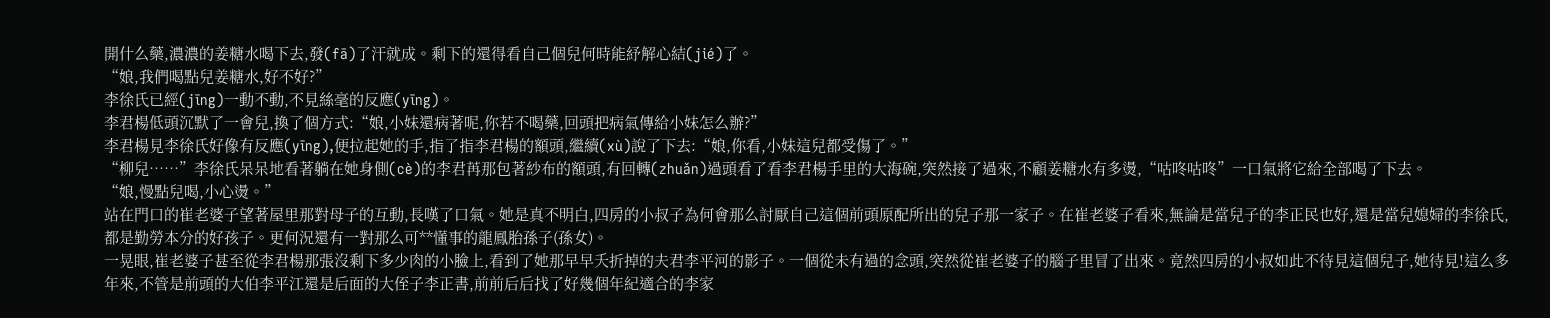開什么藥,濃濃的姜糖水喝下去,發(fā)了汗就成。剩下的還得看自己個兒何時能紓解心結(jié)了。
“娘,我們喝點兒姜糖水,好不好?”
李徐氏已經(jīng)一動不動,不見絲毫的反應(yīng)。
李君楊低頭沉默了一會兒,換了個方式:“娘,小妹還病著呢,你若不喝藥,回頭把病氣傳給小妹怎么辦?”
李君楊見李徐氏好像有反應(yīng),便拉起她的手,指了指李君楊的額頭,繼續(xù)說了下去:“娘,你看,小妹這兒都受傷了。”
“柳兒……”李徐氏呆呆地看著躺在她身側(cè)的李君苒那包著紗布的額頭,有回轉(zhuǎn)過頭看了看李君楊手里的大海碗,突然接了過來,不顧姜糖水有多燙,“咕咚咕咚”一口氣將它給全部喝了下去。
“娘,慢點兒喝,小心燙。”
站在門口的崔老婆子望著屋里那對母子的互動,長嘆了口氣。她是真不明白,四房的小叔子為何會那么討厭自己這個前頭原配所出的兒子那一家子。在崔老婆子看來,無論是當兒子的李正民也好,還是當兒媳婦的李徐氏,都是勤勞本分的好孩子。更何況還有一對那么可**懂事的龍鳳胎孫子(孫女)。
一晃眼,崔老婆子甚至從李君楊那張沒剩下多少肉的小臉上,看到了她那早早夭折掉的夫君李平河的影子。一個從未有過的念頭,突然從崔老婆子的腦子里冒了出來。竟然四房的小叔如此不待見這個兒子,她待見!這么多年來,不管是前頭的大伯李平江還是后面的大侄子李正書,前前后后找了好幾個年紀適合的李家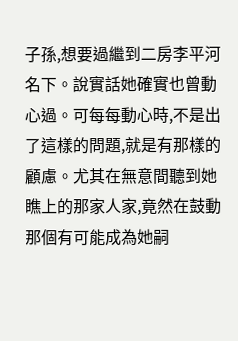子孫,想要過繼到二房李平河名下。說實話她確實也曾動心過。可每每動心時,不是出了這樣的問題,就是有那樣的顧慮。尤其在無意間聽到她瞧上的那家人家,竟然在鼓動那個有可能成為她嗣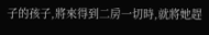子的孩子,將來得到二房一切時,就將她趕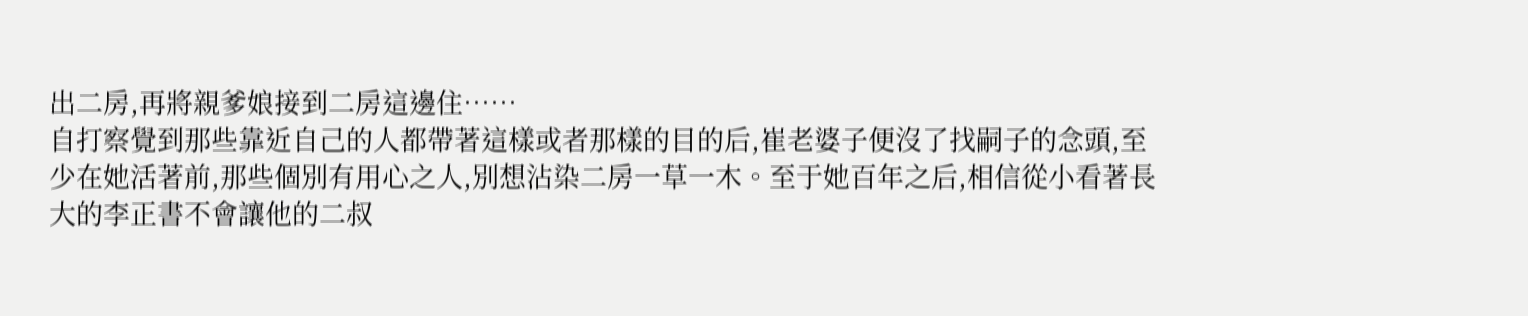出二房,再將親爹娘接到二房這邊住……
自打察覺到那些靠近自己的人都帶著這樣或者那樣的目的后,崔老婆子便沒了找嗣子的念頭,至少在她活著前,那些個別有用心之人,別想沾染二房一草一木。至于她百年之后,相信從小看著長大的李正書不會讓他的二叔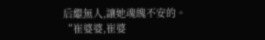后繼無人,讓她魂魄不安的。
“崔婆婆,崔婆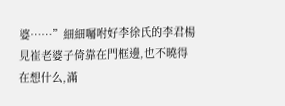婆……”細細囑咐好李徐氏的李君楊見崔老婆子倚靠在門框邊,也不曉得在想什么,滿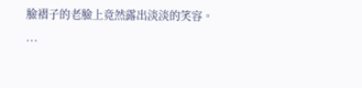臉褶子的老臉上竟然露出淡淡的笑容。
...